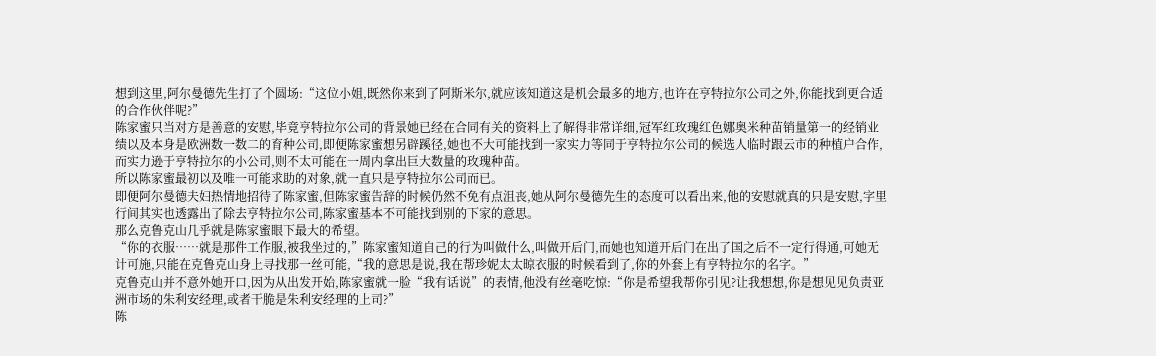想到这里,阿尔曼德先生打了个圆场:“这位小姐,既然你来到了阿斯米尔,就应该知道这是机会最多的地方,也许在亨特拉尔公司之外,你能找到更合适的合作伙伴呢?”
陈家蜜只当对方是善意的安慰,毕竟亨特拉尔公司的背景她已经在合同有关的资料上了解得非常详细,冠军红玫瑰红色娜奥米种苗销量第一的经销业绩以及本身是欧洲数一数二的育种公司,即便陈家蜜想另辟蹊径,她也不大可能找到一家实力等同于亨特拉尔公司的候选人临时跟云市的种植户合作,而实力逊于亨特拉尔的小公司,则不太可能在一周内拿出巨大数量的玫瑰种苗。
所以陈家蜜最初以及唯一可能求助的对象,就一直只是亨特拉尔公司而已。
即便阿尔曼德夫妇热情地招待了陈家蜜,但陈家蜜告辞的时候仍然不免有点沮丧,她从阿尔曼德先生的态度可以看出来,他的安慰就真的只是安慰,字里行间其实也透露出了除去亨特拉尔公司,陈家蜜基本不可能找到别的下家的意思。
那么克鲁克山几乎就是陈家蜜眼下最大的希望。
“你的衣服……就是那件工作服,被我坐过的,”陈家蜜知道自己的行为叫做什么,叫做开后门,而她也知道开后门在出了国之后不一定行得通,可她无计可施,只能在克鲁克山身上寻找那一丝可能,“我的意思是说,我在帮珍妮太太晾衣服的时候看到了,你的外套上有亨特拉尔的名字。”
克鲁克山并不意外她开口,因为从出发开始,陈家蜜就一脸“我有话说”的表情,他没有丝毫吃惊:“你是希望我帮你引见?让我想想,你是想见见负责亚洲市场的朱利安经理,或者干脆是朱利安经理的上司?”
陈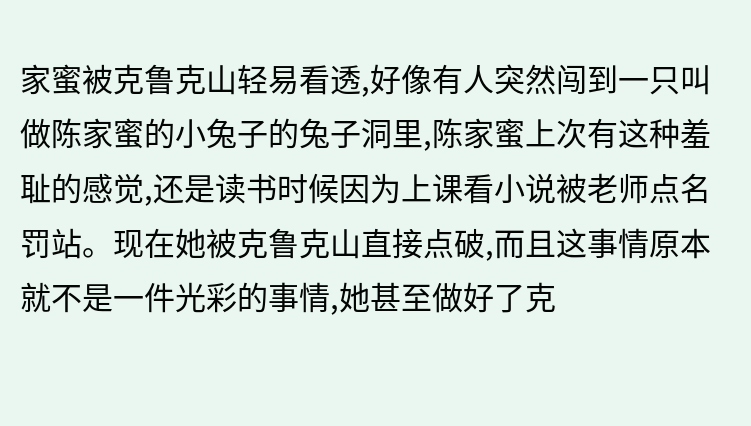家蜜被克鲁克山轻易看透,好像有人突然闯到一只叫做陈家蜜的小兔子的兔子洞里,陈家蜜上次有这种羞耻的感觉,还是读书时候因为上课看小说被老师点名罚站。现在她被克鲁克山直接点破,而且这事情原本就不是一件光彩的事情,她甚至做好了克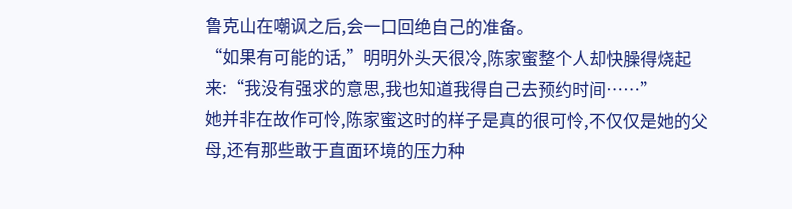鲁克山在嘲讽之后,会一口回绝自己的准备。
“如果有可能的话,”明明外头天很冷,陈家蜜整个人却快臊得烧起来:“我没有强求的意思,我也知道我得自己去预约时间……”
她并非在故作可怜,陈家蜜这时的样子是真的很可怜,不仅仅是她的父母,还有那些敢于直面环境的压力种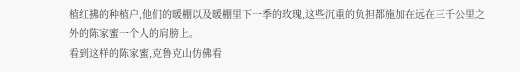植红拂的种植户,他们的暖棚以及暖棚里下一季的玫瑰,这些沉重的负担都施加在远在三千公里之外的陈家蜜一个人的肩膀上。
看到这样的陈家蜜,克鲁克山仿佛看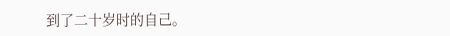到了二十岁时的自己。